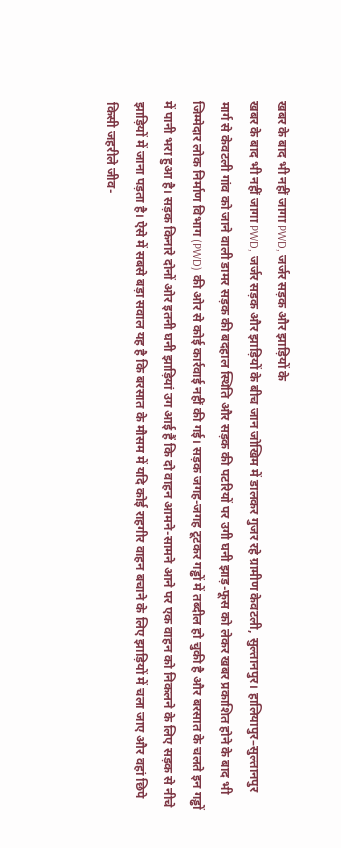खबर के बाद भी नहीं जागा PWD, जर्जर सड़क और झाड़ियों के
खबर के बाद भी नहीं जागा PWD, जर्जर सड़क और झाड़ियों के बीच जान जोखिम में डालकर गुजर रहे ग्रामीण केवटली, सुल्तानपुर। हालियापुर–सुल्तानपुर मार्ग से केवटली गांव को जाने वाली डामर सड़क की बदहाल स्थिति और सड़क की पटरियों पर उगी घनी झाड़-फूस को लेकर खबर प्रकाशित होने के बाद भी जिम्मेदार लोक निर्माण विभाग (PWD) की ओर से कोई कार्रवाई नहीं की गई। सड़क जगह-जगह टूटकर गड्ढों में तब्दील हो चुकी है और बरसात के चलते इन गड्ढों में पानी भरा हुआ है। सड़क किनारे दोनों ओर इतनी घनी झाड़ियां उग आई हैं कि दो वाहन आमने-सामने आने पर एक वाहन को निकलने के लिए सड़क से नीचे झाड़ियों में जाना पड़ता है। ऐसे में सबसे बड़ा सवाल यह है कि बरसात के मौसम में यदि कोई राहगीर वाहन बचाने के लिए झाड़ियों में चला जाए और वहां छिपे किसी जहरीले जीव-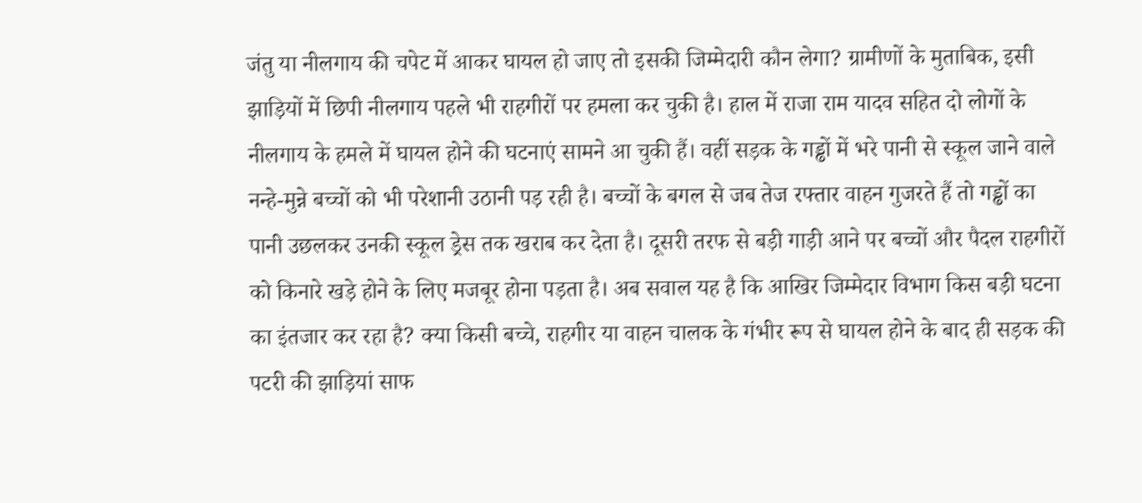जंतु या नीलगाय की चपेट में आकर घायल हो जाए तो इसकी जिम्मेदारी कौन लेगा? ग्रामीणों के मुताबिक, इसी झाड़ियों में छिपी नीलगाय पहले भी राहगीरों पर हमला कर चुकी है। हाल में राजा राम यादव सहित दो लोगों के नीलगाय के हमले में घायल होने की घटनाएं सामने आ चुकी हैं। वहीं सड़क के गड्ढों में भरे पानी से स्कूल जाने वाले नन्हे-मुन्ने बच्चों को भी परेशानी उठानी पड़ रही है। बच्चों के बगल से जब तेज रफ्तार वाहन गुजरते हैं तो गड्ढों का पानी उछलकर उनकी स्कूल ड्रेस तक खराब कर देता है। दूसरी तरफ से बड़ी गाड़ी आने पर बच्चों और पैदल राहगीरों को किनारे खड़े होने के लिए मजबूर होना पड़ता है। अब सवाल यह है कि आखिर जिम्मेदार विभाग किस बड़ी घटना का इंतजार कर रहा है? क्या किसी बच्चे, राहगीर या वाहन चालक के गंभीर रूप से घायल होने के बाद ही सड़क की पटरी की झाड़ियां साफ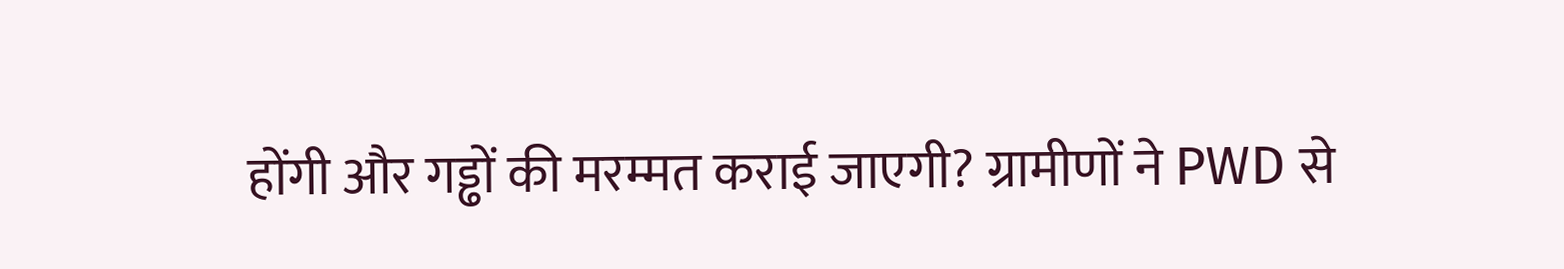होंगी और गड्ढों की मरम्मत कराई जाएगी? ग्रामीणों ने PWD से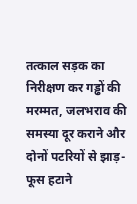तत्काल सड़क का निरीक्षण कर गड्ढों की मरम्मत, जलभराव की समस्या दूर कराने और दोनों पटरियों से झाड़-फूस हटाने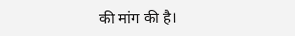की मांग की है।